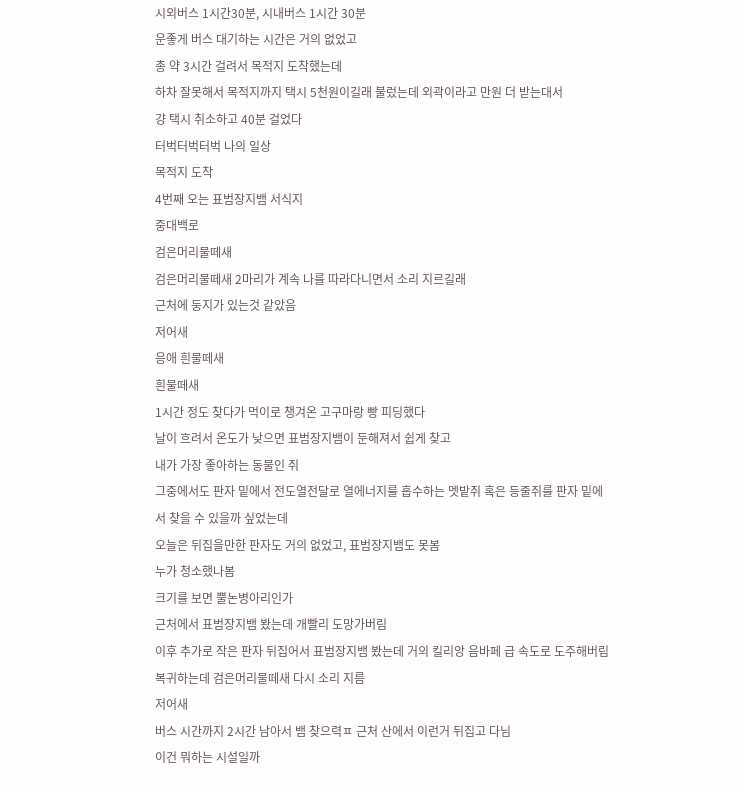시외버스 1시간30분, 시내버스 1시간 30분
운좋게 버스 대기하는 시간은 거의 없었고
총 약 3시간 걸려서 목적지 도착했는데
하차 잘못해서 목적지까지 택시 5천원이길래 불렀는데 외곽이라고 만원 더 받는대서
걍 택시 취소하고 40분 걸었다
터벅터벅터벅 나의 일상
목적지 도착
4번째 오는 표범장지뱀 서식지
중대백로
검은머리물떼새
검은머리물떼새 2마리가 계속 나를 따라다니면서 소리 지르길래
근처에 둥지가 있는것 같았음
저어새
응애 흰물떼새
흰물떼새
1시간 정도 찾다가 먹이로 챙겨온 고구마랑 빵 피딩했다
날이 흐려서 온도가 낮으면 표범장지뱀이 둔해져서 쉽게 찾고
내가 가장 좋아하는 동물인 쥐
그중에서도 판자 밑에서 전도열전달로 열에너지를 흡수하는 멧밭쥐 혹은 등줄쥐를 판자 밑에서 찾을 수 있을까 싶었는데
오늘은 뒤집을만한 판자도 거의 없었고, 표범장지뱀도 못봄
누가 청소했나봄
크기를 보면 뿔논병아리인가
근처에서 표범장지뱀 봤는데 개빨리 도망가버림
이후 추가로 작은 판자 뒤집어서 표범장지뱀 봤는데 거의 킬리앙 음바페 급 속도로 도주해버림
복귀하는데 검은머리물떼새 다시 소리 지름
저어새
버스 시간까지 2시간 남아서 뱀 찾으력ㅍ 근처 산에서 이런거 뒤집고 다님
이건 뭐하는 시설일까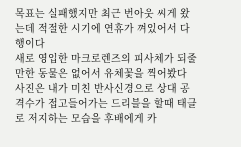목표는 실패했지만 최근 번아웃 씨게 왔는데 적절한 시기에 연휴가 껴있어서 다행이다
새로 영입한 마크로렌즈의 피사체가 되줄만한 동물은 없어서 유체꽃을 찍어봤다
사진은 내가 미친 반사신경으로 상대 공격수가 접고들어가는 드리블을 할때 태클로 저지하는 모습을 후배에게 카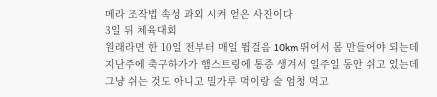메라 조작법 속성 과외 시켜 얻은 사진이다
3일 뒤 체육대회
원래라면 한 10일 전부터 매일 뜀걸음 10km 뛰어서 몸 만들어야 되는데 지난주에 축구하가가 햄스트링에 통증 생겨서 일주일 동안 쉬고 있는데
그냥 쉬는 것도 아니고 밀가루 먹이랑 술 엄청 먹고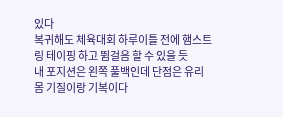있다
복귀해도 체육대회 하루이틀 전에 햄스트링 테이핑 하고 뜀걸음 할 수 있을 듯
내 포지션은 왼쪽 풀백인데 단점은 유리몸 기질이랑 기복이다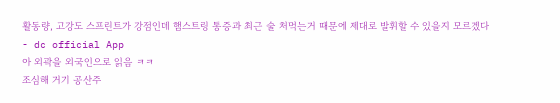활동량, 고강도 스프린트가 강점인데 햄스트링 통증과 최근 술 처먹는거 때문에 제대로 발휘할 수 있을지 모르겠다
- dc official App
아 외곽을 외국인으로 읽음 ㅋㅋ
조심해 거기 공산주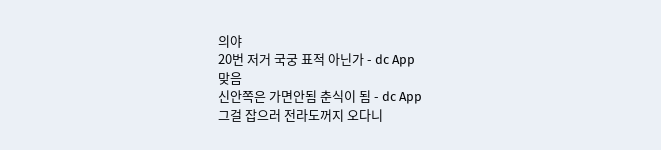의야
20번 저거 국궁 표적 아닌가 - dc App
맞음
신안쪽은 가면안됨 춘식이 됨 - dc App
그걸 잡으러 전라도꺼지 오다니